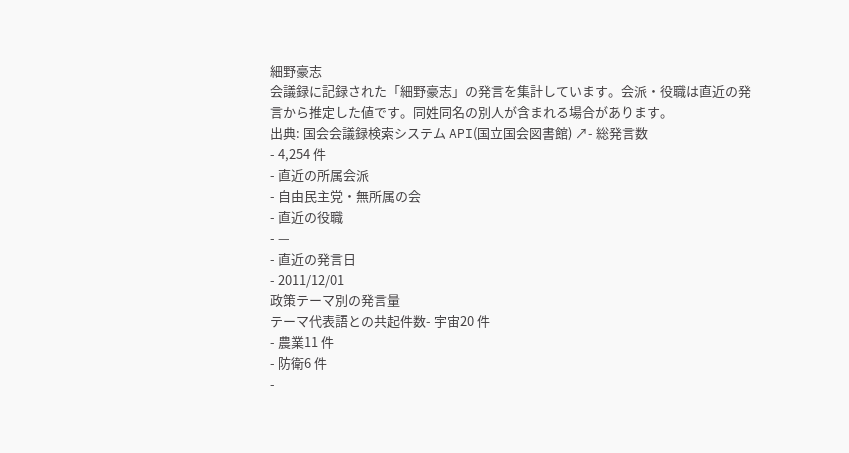細野豪志
会議録に記録された「細野豪志」の発言を集計しています。会派・役職は直近の発言から推定した値です。同姓同名の別人が含まれる場合があります。
出典: 国会会議録検索システム API(国立国会図書館) ↗- 総発言数
- 4,254 件
- 直近の所属会派
- 自由民主党・無所属の会
- 直近の役職
- —
- 直近の発言日
- 2011/12/01
政策テーマ別の発言量
テーマ代表語との共起件数- 宇宙20 件
- 農業11 件
- 防衛6 件
-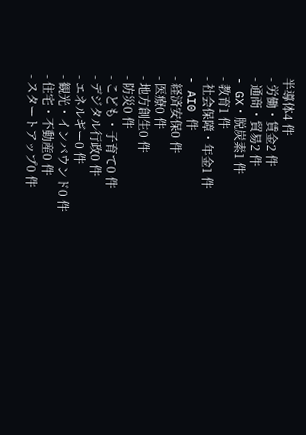半導体4 件
- 労働・賃金2 件
- 通商・貿易2 件
- GX・脱炭素1 件
- 教育1 件
- 社会保障・年金1 件
- AI0 件
- 経済安保0 件
- 医療0 件
- 地方創生0 件
- 防災0 件
- こども・子育て0 件
- デジタル行政0 件
- エネルギー0 件
- 観光・インバウンド0 件
- 住宅・不動産0 件
- スタートアップ0 件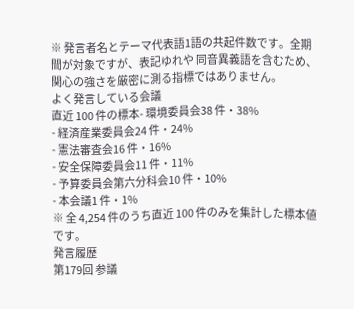※ 発言者名とテーマ代表語1語の共起件数です。全期間が対象ですが、表記ゆれや 同音異義語を含むため、関心の強さを厳密に測る指標ではありません。
よく発言している会議
直近 100 件の標本- 環境委員会38 件・38%
- 経済産業委員会24 件・24%
- 憲法審査会16 件・16%
- 安全保障委員会11 件・11%
- 予算委員会第六分科会10 件・10%
- 本会議1 件・1%
※ 全 4,254 件のうち直近 100 件のみを集計した標本値です。
発言履歴
第179回 参議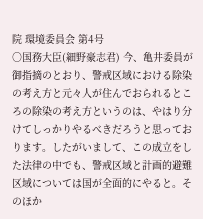院 環境委員会 第4号
○国務大臣(細野豪志君) 今、亀井委員が御指摘のとおり、警戒区域における除染の考え方と元々人が住んでおられるところの除染の考え方というのは、やはり分けてしっかりやるべきだろうと思っております。したがいまして、この成立をした法律の中でも、警戒区域と計画的避難区域については国が全面的にやると。そのほか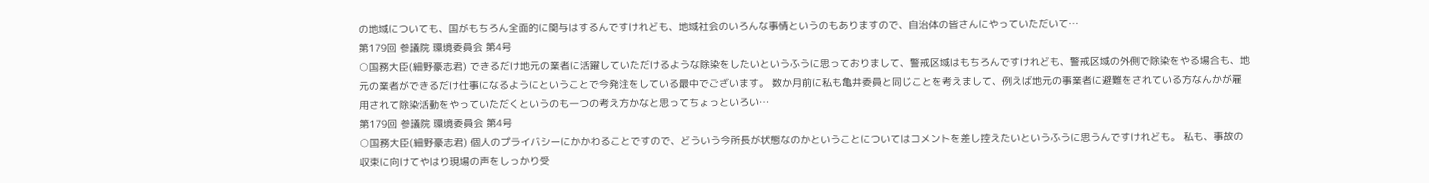の地域についても、国がもちろん全面的に関与はするんですけれども、地域社会のいろんな事情というのもありますので、自治体の皆さんにやっていただいて…
第179回 参議院 環境委員会 第4号
○国務大臣(細野豪志君) できるだけ地元の業者に活躍していただけるような除染をしたいというふうに思っておりまして、警戒区域はもちろんですけれども、警戒区域の外側で除染をやる場合も、地元の業者ができるだけ仕事になるようにということで今発注をしている最中でございます。 数か月前に私も亀井委員と同じことを考えまして、例えば地元の事業者に避難をされている方なんかが雇用されて除染活動をやっていただくというのも一つの考え方かなと思ってちょっといろい…
第179回 参議院 環境委員会 第4号
○国務大臣(細野豪志君) 個人のプライバシーにかかわることですので、どういう今所長が状態なのかということについてはコメントを差し控えたいというふうに思うんですけれども。 私も、事故の収束に向けてやはり現場の声をしっかり受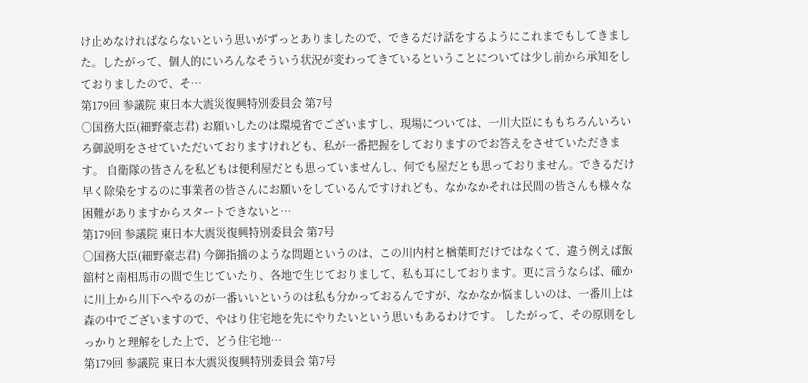け止めなければならないという思いがずっとありましたので、できるだけ話をするようにこれまでもしてきました。したがって、個人的にいろんなそういう状況が変わってきているということについては少し前から承知をしておりましたので、そ…
第179回 参議院 東日本大震災復興特別委員会 第7号
○国務大臣(細野豪志君) お願いしたのは環境省でございますし、現場については、一川大臣にももちろんいろいろ御説明をさせていただいておりますけれども、私が一番把握をしておりますのでお答えをさせていただきます。 自衛隊の皆さんを私どもは便利屋だとも思っていませんし、何でも屋だとも思っておりません。できるだけ早く除染をするのに事業者の皆さんにお願いをしているんですけれども、なかなかそれは民間の皆さんも様々な困難がありますからスタートできないと…
第179回 参議院 東日本大震災復興特別委員会 第7号
○国務大臣(細野豪志君) 今御指摘のような問題というのは、この川内村と楢葉町だけではなくて、違う例えば飯舘村と南相馬市の間で生じていたり、各地で生じておりまして、私も耳にしております。更に言うならば、確かに川上から川下へやるのが一番いいというのは私も分かっておるんですが、なかなか悩ましいのは、一番川上は森の中でございますので、やはり住宅地を先にやりたいという思いもあるわけです。 したがって、その原則をしっかりと理解をした上で、どう住宅地…
第179回 参議院 東日本大震災復興特別委員会 第7号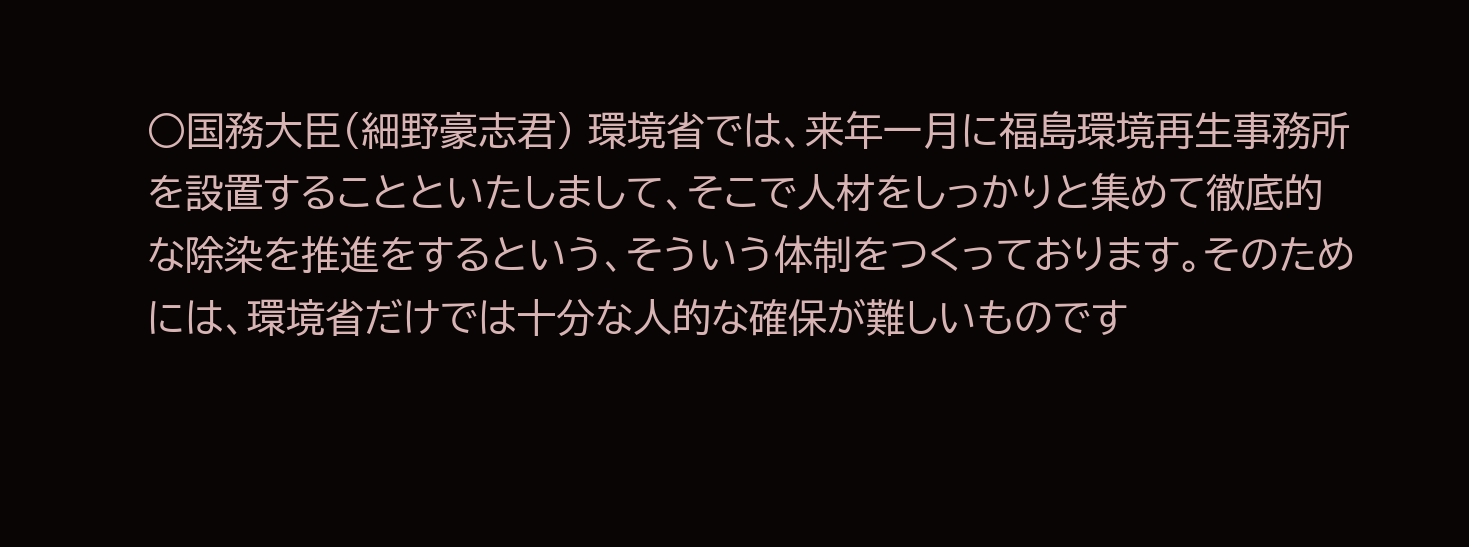○国務大臣(細野豪志君) 環境省では、来年一月に福島環境再生事務所を設置することといたしまして、そこで人材をしっかりと集めて徹底的な除染を推進をするという、そういう体制をつくっております。そのためには、環境省だけでは十分な人的な確保が難しいものです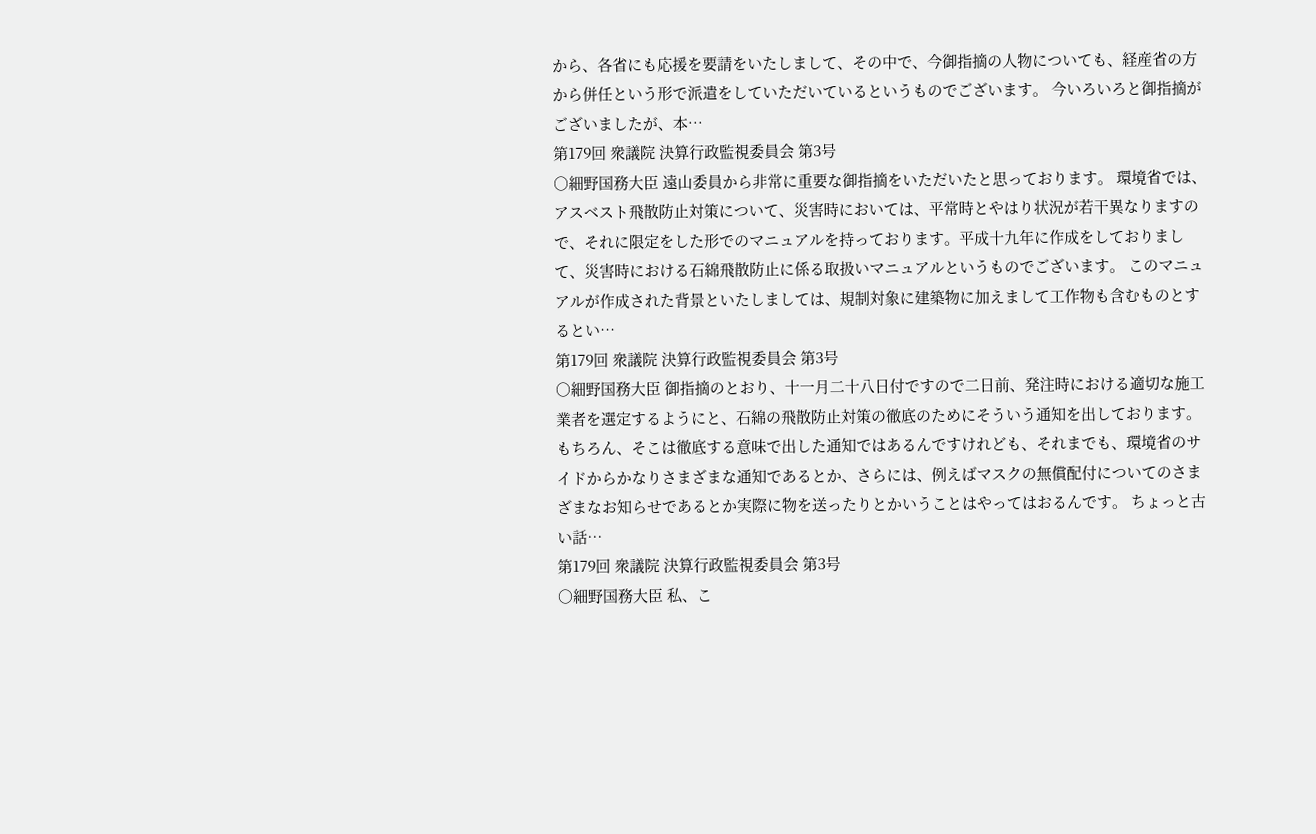から、各省にも応援を要請をいたしまして、その中で、今御指摘の人物についても、経産省の方から併任という形で派遣をしていただいているというものでございます。 今いろいろと御指摘がございましたが、本…
第179回 衆議院 決算行政監視委員会 第3号
○細野国務大臣 遠山委員から非常に重要な御指摘をいただいたと思っております。 環境省では、アスベスト飛散防止対策について、災害時においては、平常時とやはり状況が若干異なりますので、それに限定をした形でのマニュアルを持っております。平成十九年に作成をしておりまして、災害時における石綿飛散防止に係る取扱いマニュアルというものでございます。 このマニュアルが作成された背景といたしましては、規制対象に建築物に加えまして工作物も含むものとするとい…
第179回 衆議院 決算行政監視委員会 第3号
○細野国務大臣 御指摘のとおり、十一月二十八日付ですので二日前、発注時における適切な施工業者を選定するようにと、石綿の飛散防止対策の徹底のためにそういう通知を出しております。 もちろん、そこは徹底する意味で出した通知ではあるんですけれども、それまでも、環境省のサイドからかなりさまざまな通知であるとか、さらには、例えばマスクの無償配付についてのさまざまなお知らせであるとか実際に物を送ったりとかいうことはやってはおるんです。 ちょっと古い話…
第179回 衆議院 決算行政監視委員会 第3号
○細野国務大臣 私、こ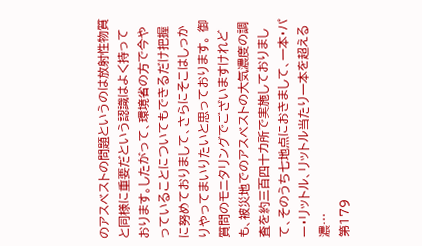のアスベストの問題というのは放射性物質と同様に重要だという認識はよく持っております。したがって、環境省の方で今やっていることについてもできるだけ把握に努めておりまして、さらにそこはしっかりやってまいりたいと思っております。 御質問のモニタリングでございますけれども、被災地でのアスベストの大気濃度の調査を約三百四十カ所で実施しておりまして、そのうち七地点におきまして、一本・パー・リットル、リットル当たり一本を超える濃…
第179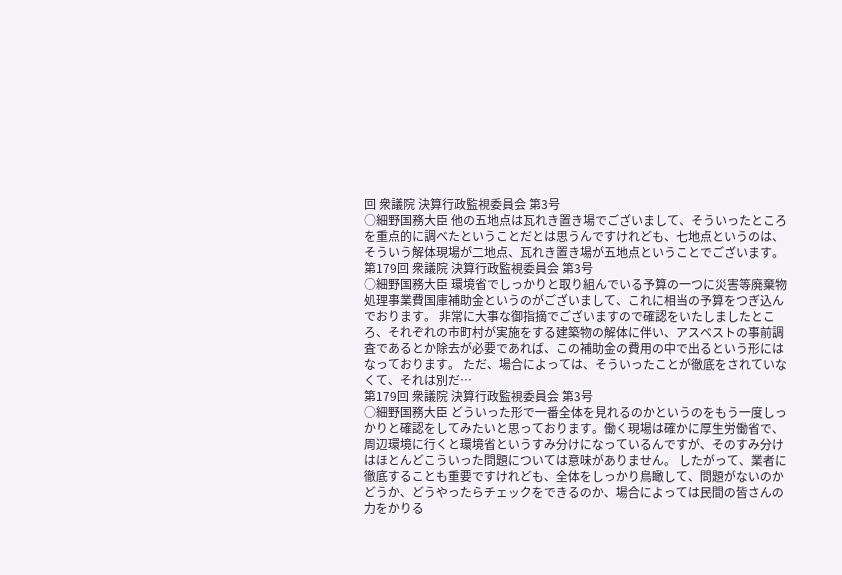回 衆議院 決算行政監視委員会 第3号
○細野国務大臣 他の五地点は瓦れき置き場でございまして、そういったところを重点的に調べたということだとは思うんですけれども、七地点というのは、そういう解体現場が二地点、瓦れき置き場が五地点ということでございます。
第179回 衆議院 決算行政監視委員会 第3号
○細野国務大臣 環境省でしっかりと取り組んでいる予算の一つに災害等廃棄物処理事業費国庫補助金というのがございまして、これに相当の予算をつぎ込んでおります。 非常に大事な御指摘でございますので確認をいたしましたところ、それぞれの市町村が実施をする建築物の解体に伴い、アスベストの事前調査であるとか除去が必要であれば、この補助金の費用の中で出るという形にはなっております。 ただ、場合によっては、そういったことが徹底をされていなくて、それは別だ…
第179回 衆議院 決算行政監視委員会 第3号
○細野国務大臣 どういった形で一番全体を見れるのかというのをもう一度しっかりと確認をしてみたいと思っております。働く現場は確かに厚生労働省で、周辺環境に行くと環境省というすみ分けになっているんですが、そのすみ分けはほとんどこういった問題については意味がありません。 したがって、業者に徹底することも重要ですけれども、全体をしっかり鳥瞰して、問題がないのかどうか、どうやったらチェックをできるのか、場合によっては民間の皆さんの力をかりる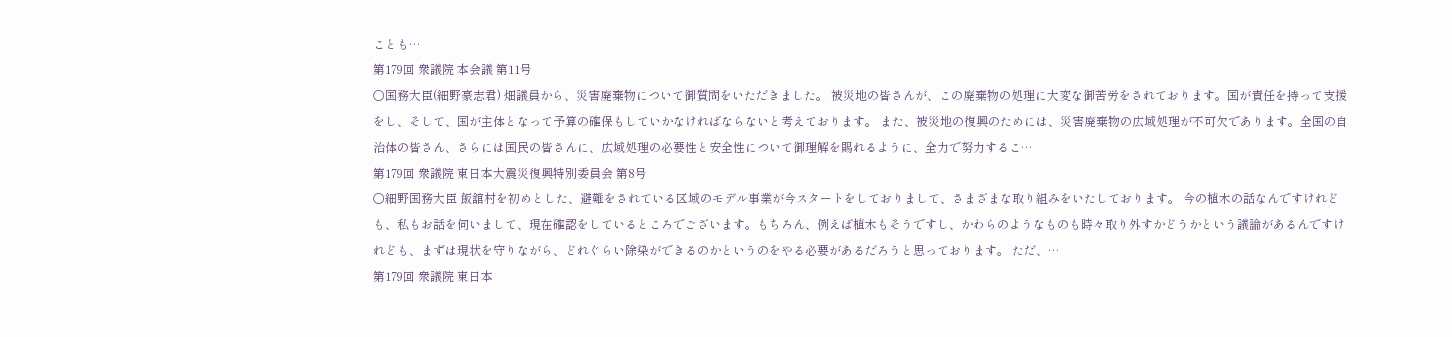ことも…
第179回 衆議院 本会議 第11号
○国務大臣(細野豪志君) 畑議員から、災害廃棄物について御質問をいただきました。 被災地の皆さんが、この廃棄物の処理に大変な御苦労をされております。国が責任を持って支援をし、そして、国が主体となって予算の確保もしていかなければならないと考えております。 また、被災地の復興のためには、災害廃棄物の広域処理が不可欠であります。全国の自治体の皆さん、さらには国民の皆さんに、広域処理の必要性と安全性について御理解を賜れるように、全力で努力するこ…
第179回 衆議院 東日本大震災復興特別委員会 第8号
○細野国務大臣 飯舘村を初めとした、避難をされている区域のモデル事業が今スタートをしておりまして、さまざまな取り組みをいたしております。 今の植木の話なんですけれども、私もお話を伺いまして、現在確認をしているところでございます。もちろん、例えば植木もそうですし、かわらのようなものも時々取り外すかどうかという議論があるんですけれども、まずは現状を守りながら、どれぐらい除染ができるのかというのをやる必要があるだろうと思っております。 ただ、…
第179回 衆議院 東日本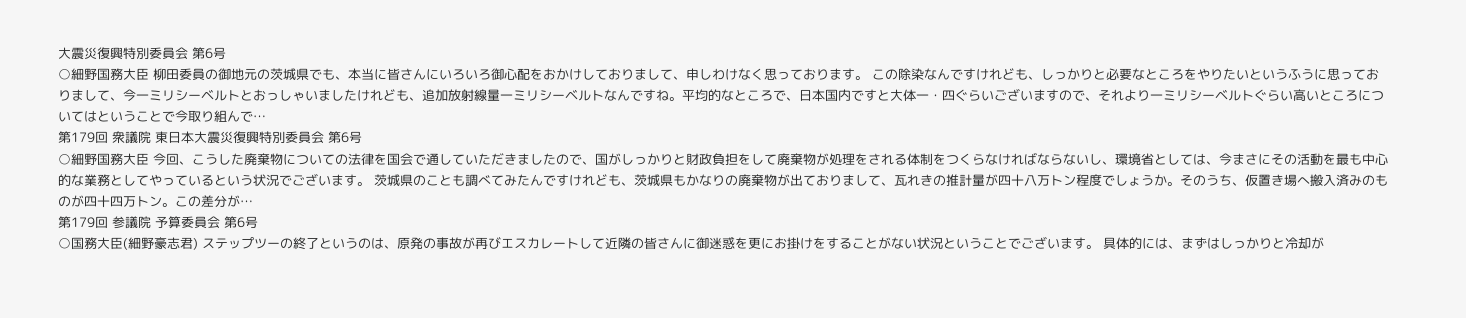大震災復興特別委員会 第6号
○細野国務大臣 柳田委員の御地元の茨城県でも、本当に皆さんにいろいろ御心配をおかけしておりまして、申しわけなく思っております。 この除染なんですけれども、しっかりと必要なところをやりたいというふうに思っておりまして、今一ミリシーベルトとおっしゃいましたけれども、追加放射線量一ミリシーベルトなんですね。平均的なところで、日本国内ですと大体一・四ぐらいございますので、それより一ミリシーベルトぐらい高いところについてはということで今取り組んで…
第179回 衆議院 東日本大震災復興特別委員会 第6号
○細野国務大臣 今回、こうした廃棄物についての法律を国会で通していただきましたので、国がしっかりと財政負担をして廃棄物が処理をされる体制をつくらなければならないし、環境省としては、今まさにその活動を最も中心的な業務としてやっているという状況でございます。 茨城県のことも調べてみたんですけれども、茨城県もかなりの廃棄物が出ておりまして、瓦れきの推計量が四十八万トン程度でしょうか。そのうち、仮置き場へ搬入済みのものが四十四万トン。この差分が…
第179回 参議院 予算委員会 第6号
○国務大臣(細野豪志君) ステップツーの終了というのは、原発の事故が再びエスカレートして近隣の皆さんに御迷惑を更にお掛けをすることがない状況ということでございます。 具体的には、まずはしっかりと冷却が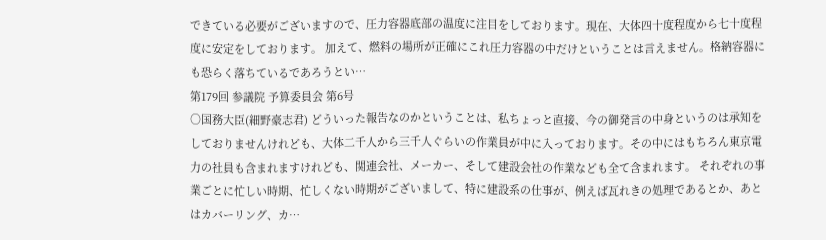できている必要がございますので、圧力容器底部の温度に注目をしております。現在、大体四十度程度から七十度程度に安定をしております。 加えて、燃料の場所が正確にこれ圧力容器の中だけということは言えません。格納容器にも恐らく落ちているであろうとい…
第179回 参議院 予算委員会 第6号
○国務大臣(細野豪志君) どういった報告なのかということは、私ちょっと直接、今の御発言の中身というのは承知をしておりませんけれども、大体二千人から三千人ぐらいの作業員が中に入っております。その中にはもちろん東京電力の社員も含まれますけれども、関連会社、メーカー、そして建設会社の作業なども全て含まれます。 それぞれの事業ごとに忙しい時期、忙しくない時期がございまして、特に建設系の仕事が、例えば瓦れきの処理であるとか、あとはカバーリング、カ…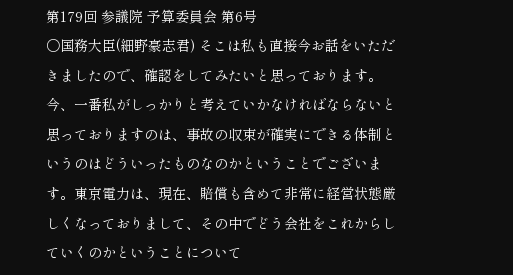第179回 参議院 予算委員会 第6号
○国務大臣(細野豪志君) そこは私も直接今お話をいただきましたので、確認をしてみたいと思っております。 今、一番私がしっかりと考えていかなければならないと思っておりますのは、事故の収束が確実にできる体制というのはどういったものなのかということでございます。東京電力は、現在、賠償も含めて非常に経営状態厳しくなっておりまして、その中でどう会社をこれからしていくのかということについて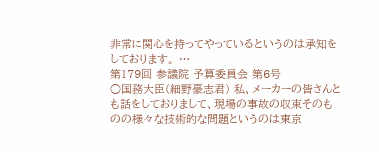非常に関心を持ってやっているというのは承知をしております。 …
第179回 参議院 予算委員会 第6号
○国務大臣(細野豪志君) 私、メーカーの皆さんとも話をしておりまして、現場の事故の収束そのものの様々な技術的な問題というのは東京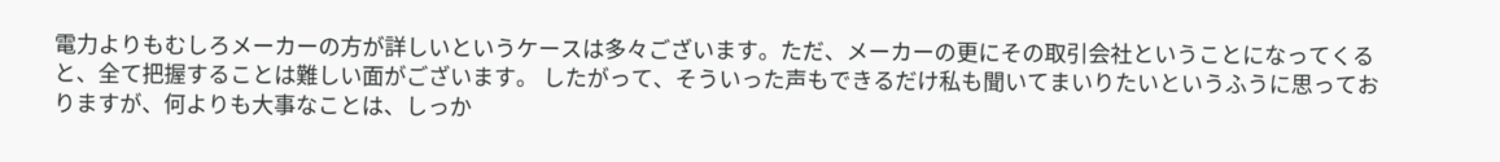電力よりもむしろメーカーの方が詳しいというケースは多々ございます。ただ、メーカーの更にその取引会社ということになってくると、全て把握することは難しい面がございます。 したがって、そういった声もできるだけ私も聞いてまいりたいというふうに思っておりますが、何よりも大事なことは、しっか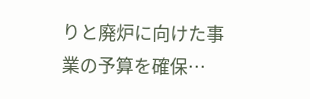りと廃炉に向けた事業の予算を確保…